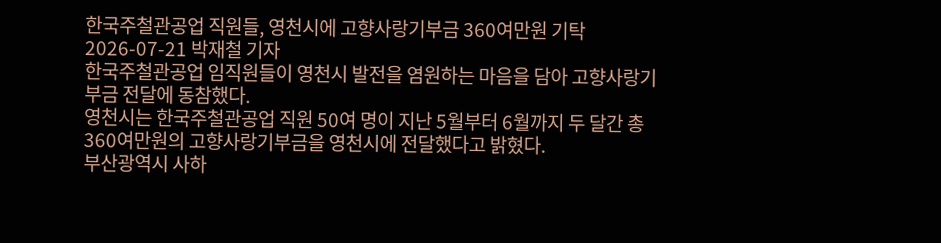한국주철관공업 직원들, 영천시에 고향사랑기부금 360여만원 기탁
2026-07-21 박재철 기자
한국주철관공업 임직원들이 영천시 발전을 염원하는 마음을 담아 고향사랑기부금 전달에 동참했다.
영천시는 한국주철관공업 직원 50여 명이 지난 5월부터 6월까지 두 달간 총 360여만원의 고향사랑기부금을 영천시에 전달했다고 밝혔다.
부산광역시 사하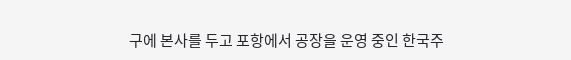구에 본사를 두고 포항에서 공장을 운영 중인 한국주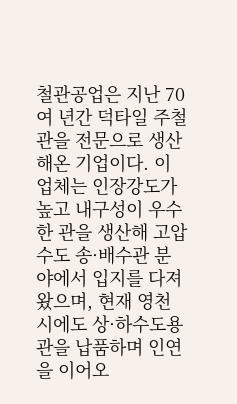철관공업은 지난 70여 년간 덕타일 주철관을 전문으로 생산해온 기업이다. 이 업체는 인장강도가 높고 내구성이 우수한 관을 생산해 고압 수도 송·배수관 분야에서 입지를 다져왔으며, 현재 영천시에도 상·하수도용 관을 납품하며 인연을 이어오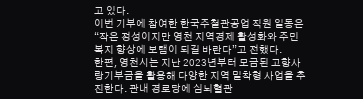고 있다.
이번 기부에 참여한 한국주철관공업 직원 일동은 “작은 정성이지만 영천 지역경제 활성화와 주민 복지 향상에 보탬이 되길 바란다”고 전했다.
한편, 영천시는 지난 2023년부터 모금된 고향사랑기부금을 활용해 다양한 지역 밀착형 사업을 추진한다. 관내 경로당에 심뇌혈관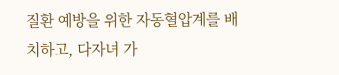질환 예방을 위한 자동혈압계를 배치하고, 다자녀 가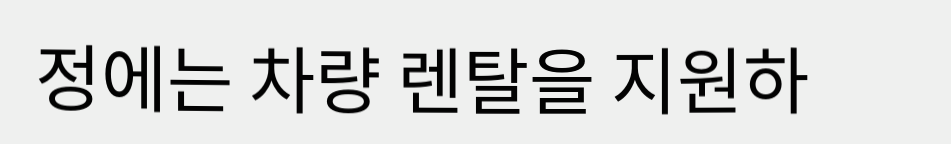정에는 차량 렌탈을 지원하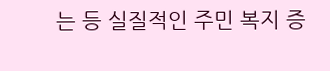는 등 실질적인 주민 복지 증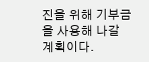진을 위해 기부금을 사용해 나갈 계획이다.